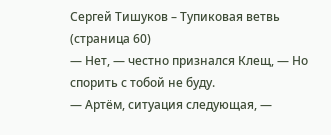Сергей Тишуков – Тупиковая ветвь (страница 60)
— Нет, — честно признался Клещ, — Но спорить с тобой не буду.
— Артём, ситуация следующая, —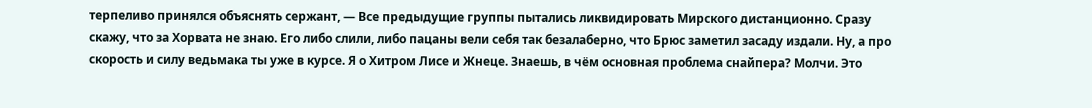терпеливо принялся объяснять сержант, — Все предыдущие группы пытались ликвидировать Мирского дистанционно. Сразу скажу, что за Хорвата не знаю. Его либо слили, либо пацаны вели себя так безалаберно, что Брюс заметил засаду издали. Ну, а про скорость и силу ведьмака ты уже в курсе. Я о Хитром Лисе и Жнеце. Знаешь, в чём основная проблема снайпера? Молчи. Это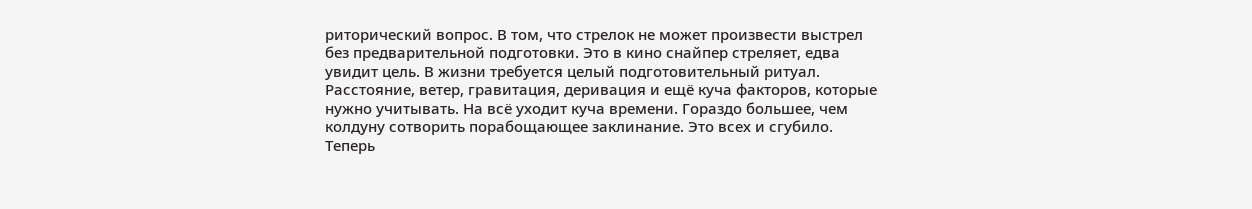риторический вопрос. В том, что стрелок не может произвести выстрел без предварительной подготовки. Это в кино снайпер стреляет, едва увидит цель. В жизни требуется целый подготовительный ритуал. Расстояние, ветер, гравитация, деривация и ещё куча факторов, которые нужно учитывать. На всё уходит куча времени. Гораздо большее, чем колдуну сотворить порабощающее заклинание. Это всех и сгубило. Теперь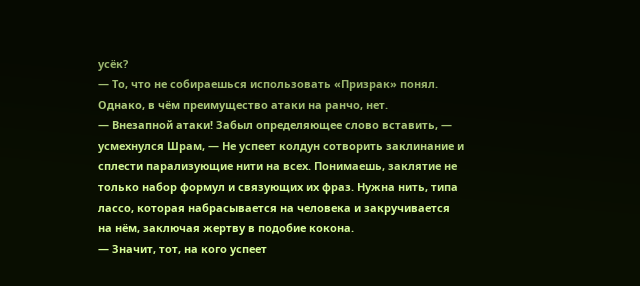усёк?
— То, что не собираешься использовать «Призрак» понял. Однако, в чём преимущество атаки на ранчо, нет.
— Внезапной атаки! Забыл определяющее слово вставить, — усмехнулся Шрам, — Не успеет колдун сотворить заклинание и сплести парализующие нити на всех. Понимаешь, заклятие не только набор формул и связующих их фраз. Нужна нить, типа лассо, которая набрасывается на человека и закручивается на нём, заключая жертву в подобие кокона.
— Значит, тот, на кого успеет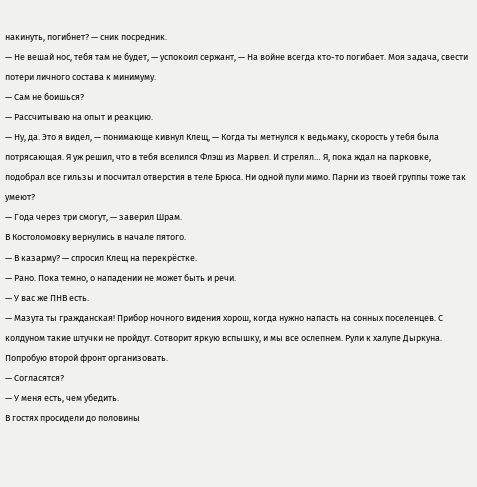накинуть, погибнет? — сник посредник.
— Не вешай нос, тебя там не будет, — успокоил сержант, — На войне всегда кто-то погибает. Моя задача, свести потери личного состава к минимуму.
— Сам не боишься?
— Рассчитываю на опыт и реакцию.
— Ну, да. Это я видел, — понимающе кивнул Клещ, — Когда ты метнулся к ведьмаку, скорость у тебя была потрясающая. Я уж решил, что в тебя вселился Флэш из Марвел. И стрелял… Я, пока ждал на парковке, подобрал все гильзы и посчитал отверстия в теле Брюса. Ни одной пули мимо. Парни из твоей группы тоже так умеют?
— Года через три смогут, — заверил Шрам.
В Костоломовку вернулись в начале пятого.
— В казарму? — спросил Клещ на перекрёстке.
— Рано. Пока темно, о нападении не может быть и речи.
— У вас же ПНВ есть.
— Мазута ты гражданская! Прибор ночного видения хорош, когда нужно напасть на сонных поселенцев. С колдуном такие штучки не пройдут. Сотворит яркую вспышку, и мы все ослепнем. Рули к халупе Дыркуна. Попробую второй фронт организовать.
— Согласятся?
— У меня есть, чем убедить.
В гостях просидели до половины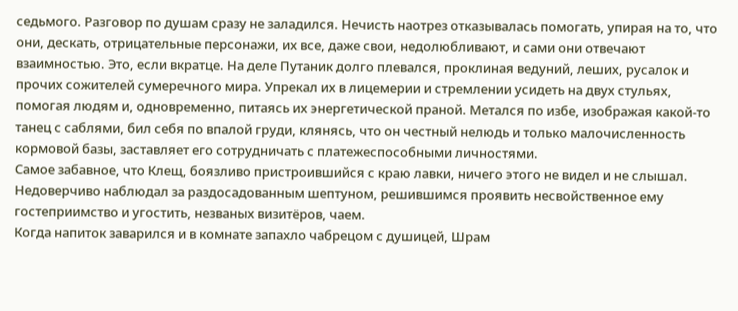седьмого. Разговор по душам сразу не заладился. Нечисть наотрез отказывалась помогать, упирая на то, что они, дескать, отрицательные персонажи, их все, даже свои, недолюбливают, и сами они отвечают взаимностью. Это, если вкратце. На деле Путаник долго плевался, проклиная ведуний, леших, русалок и прочих сожителей сумеречного мира. Упрекал их в лицемерии и стремлении усидеть на двух стульях, помогая людям и, одновременно, питаясь их энергетической праной. Метался по избе, изображая какой-то танец с саблями, бил себя по впалой груди, клянясь, что он честный нелюдь и только малочисленность кормовой базы, заставляет его сотрудничать с платежеспособными личностями.
Самое забавное, что Клещ, боязливо пристроившийся с краю лавки, ничего этого не видел и не слышал. Недоверчиво наблюдал за раздосадованным шептуном, решившимся проявить несвойственное ему гостеприимство и угостить, незваных визитёров, чаем.
Когда напиток заварился и в комнате запахло чабрецом с душицей, Шрам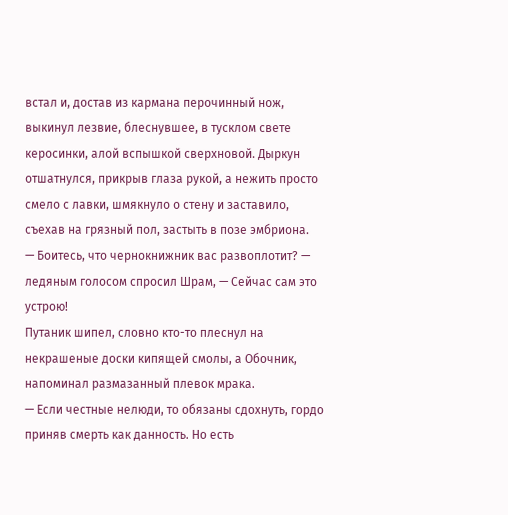встал и, достав из кармана перочинный нож, выкинул лезвие, блеснувшее, в тусклом свете керосинки, алой вспышкой сверхновой. Дыркун отшатнулся, прикрыв глаза рукой, а нежить просто смело с лавки, шмякнуло о стену и заставило, съехав на грязный пол, застыть в позе эмбриона.
— Боитесь, что чернокнижник вас развоплотит? — ледяным голосом спросил Шрам, — Сейчас сам это устрою!
Путаник шипел, словно кто-то плеснул на некрашеные доски кипящей смолы, а Обочник, напоминал размазанный плевок мрака.
— Если честные нелюди, то обязаны сдохнуть, гордо приняв смерть как данность. Но есть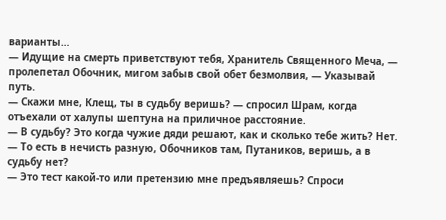варианты…
— Идущие на смерть приветствуют тебя, Хранитель Священного Меча, — пролепетал Обочник, мигом забыв свой обет безмолвия, — Указывай путь.
— Скажи мне, Клещ, ты в судьбу веришь? — спросил Шрам, когда отъехали от халупы шептуна на приличное расстояние.
— В судьбу? Это когда чужие дяди решают, как и сколько тебе жить? Нет.
— То есть в нечисть разную, Обочников там, Путаников, веришь, а в судьбу нет?
— Это тест какой-то или претензию мне предъявляешь? Спроси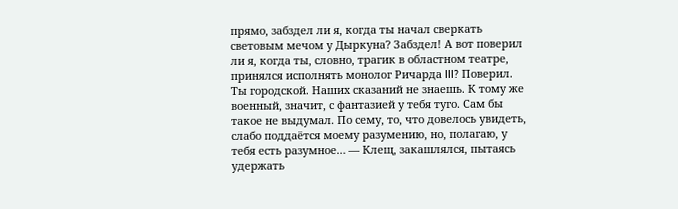прямо, забздел ли я, когда ты начал сверкать световым мечом у Дыркуна? Забздел! А вот поверил ли я, когда ты, словно, трагик в областном театре, принялся исполнять монолог Ричарда III? Поверил. Ты городской. Наших сказаний не знаешь. К тому же военный, значит, с фантазией у тебя туго. Сам бы такое не выдумал. По сему, то, что довелось увидеть, слабо поддаётся моему разумению, но, полагаю, у тебя есть разумное… — Клещ, закашлялся, пытаясь удержать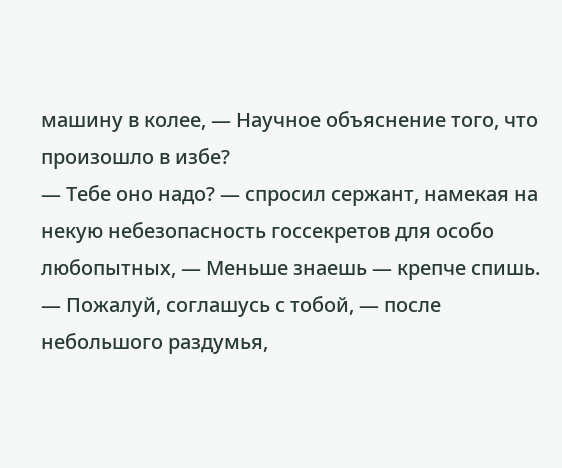машину в колее, — Научное объяснение того, что произошло в избе?
— Тебе оно надо? — спросил сержант, намекая на некую небезопасность госсекретов для особо любопытных, — Меньше знаешь — крепче спишь.
— Пожалуй, соглашусь с тобой, — после небольшого раздумья,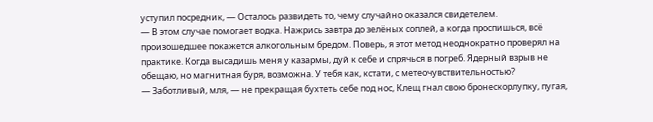уступил посредник, — Осталось развидеть то, чему случайно оказался свидетелем.
— В этом случае помогает водка. Нажрись завтра до зелёных соплей, а когда проспишься, всё произошедшее покажется алкогольным бредом. Поверь, я этот метод неоднократно проверял на практике. Когда высадишь меня у казармы, дуй к себе и спрячься в погреб. Ядерный взрыв не обещаю, но магнитная буря, возможна. У тебя как, кстати, с метеочувствительностью?
— Заботливый, мля, — не прекращая бухтеть себе под нос, Клещ гнал свою бронескорлупку, пугая,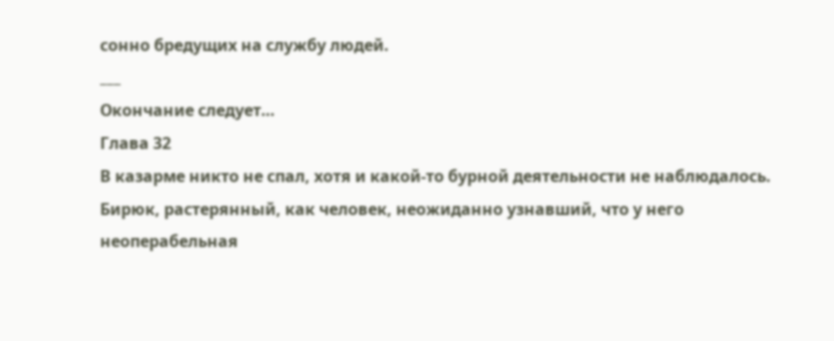сонно бредущих на службу людей.
___
Окончание следует…
Глава 32
В казарме никто не спал, хотя и какой-то бурной деятельности не наблюдалось. Бирюк, растерянный, как человек, неожиданно узнавший, что у него неоперабельная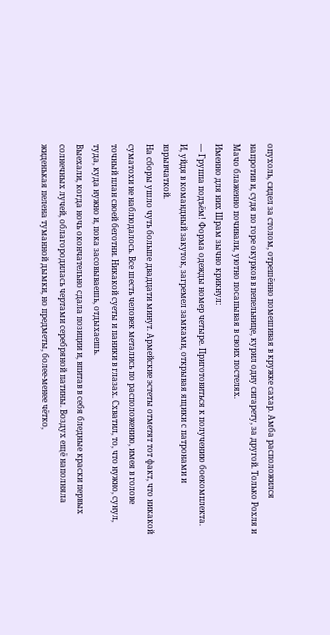опухоль, сидел за столом, отрешённо помешивая в кружке сахар. Амба расположился напротив и, судя по горе окурков в пепельнице, курил одну сигарету, за другой. Только Рохля и Мачо блаженно почивали, уютно посапывая в своих постелях.
Именно для них Шрам зычно крикнул:
— Группа подъём! Форма одежды номер четыре. Приготовиться к получению боекомплекта.
И, уйдя в командный закуток, загремел замками, открывая ящики с патронами и взрывчаткой.
На сборы ушло чуть больше двадцати минут. Армейские эстеты отметят тот факт, что никакой суматохи не наблюдалось. Все шесть человек метались по расположению, имея в голове точный план своей беготни. Никакой суеты и паники в глазах. Схватил, то, что нужно, сунул, туда, куда нужно и, пока засовываешь, отдыхаешь.
Выехали, когда ночь окончательно сдала позиции и, впитав в себя бледные краски первых солнечных лучей, облагородилась чертами серебряной патины. Воздух ещё наполняла жиденькая пелена туманной дымки, но предметы, более-менее чётко,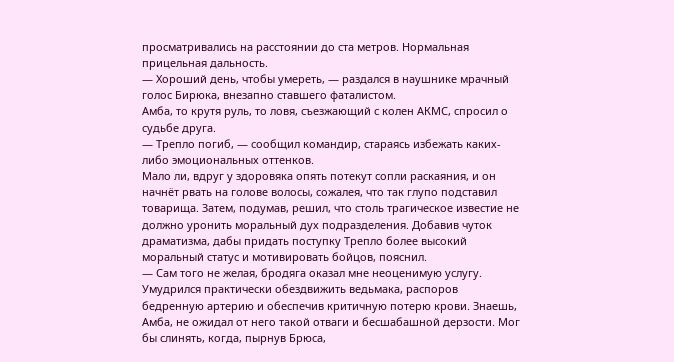просматривались на расстоянии до ста метров. Нормальная прицельная дальность.
— Хороший день, чтобы умереть, — раздался в наушнике мрачный голос Бирюка, внезапно ставшего фаталистом.
Амба, то крутя руль, то ловя, съезжающий с колен АКМС, спросил о судьбе друга.
— Трепло погиб, — сообщил командир, стараясь избежать каких-либо эмоциональных оттенков.
Мало ли, вдруг у здоровяка опять потекут сопли раскаяния, и он начнёт рвать на голове волосы, сожалея, что так глупо подставил товарища. Затем, подумав, решил, что столь трагическое известие не должно уронить моральный дух подразделения. Добавив чуток драматизма, дабы придать поступку Трепло более высокий моральный статус и мотивировать бойцов, пояснил.
— Сам того не желая, бродяга оказал мне неоценимую услугу. Умудрился практически обездвижить ведьмака, распоров бедренную артерию и обеспечив критичную потерю крови. Знаешь, Амба, не ожидал от него такой отваги и бесшабашной дерзости. Мог бы слинять, когда, пырнув Брюса,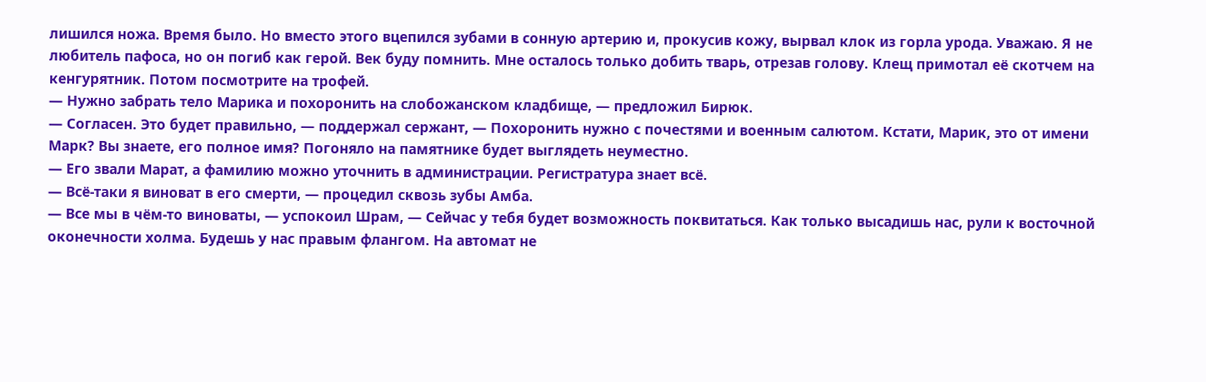лишился ножа. Время было. Но вместо этого вцепился зубами в сонную артерию и, прокусив кожу, вырвал клок из горла урода. Уважаю. Я не любитель пафоса, но он погиб как герой. Век буду помнить. Мне осталось только добить тварь, отрезав голову. Клещ примотал её скотчем на кенгурятник. Потом посмотрите на трофей.
— Нужно забрать тело Марика и похоронить на слобожанском кладбище, — предложил Бирюк.
— Согласен. Это будет правильно, — поддержал сержант, — Похоронить нужно с почестями и военным салютом. Кстати, Марик, это от имени Марк? Вы знаете, его полное имя? Погоняло на памятнике будет выглядеть неуместно.
— Его звали Марат, а фамилию можно уточнить в администрации. Регистратура знает всё.
— Всё-таки я виноват в его смерти, — процедил сквозь зубы Амба.
— Все мы в чём-то виноваты, — успокоил Шрам, — Сейчас у тебя будет возможность поквитаться. Как только высадишь нас, рули к восточной оконечности холма. Будешь у нас правым флангом. На автомат не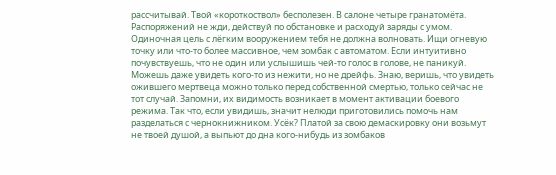рассчитывай. Твой «короткоствол» бесполезен. В салоне четыре гранатомёта. Распоряжений не жди, действуй по обстановке и расходуй заряды с умом. Одиночная цель с лёгким вооружением тебя не должна волновать. Ищи огневую точку или что-то более массивное, чем зомбак с автоматом. Если интуитивно почувствуешь, что не один или услышишь чей-то голос в голове, не паникуй. Можешь даже увидеть кого-то из нежити, но не дрейфь. Знаю, веришь, что увидеть ожившего мертвеца можно только перед собственной смертью, только сейчас не тот случай. Запомни, их видимость возникает в момент активации боевого режима. Так что, если увидишь, значит нелюди приготовились помочь нам разделаться с чернокнижником. Усёк? Платой за свою демаскировку они возьмут не твоей душой, а выпьют до дна кого-нибудь из зомбаков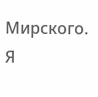Мирского. Я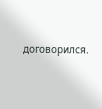договорился.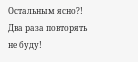Остальным ясно?! Два раза повторять не буду!